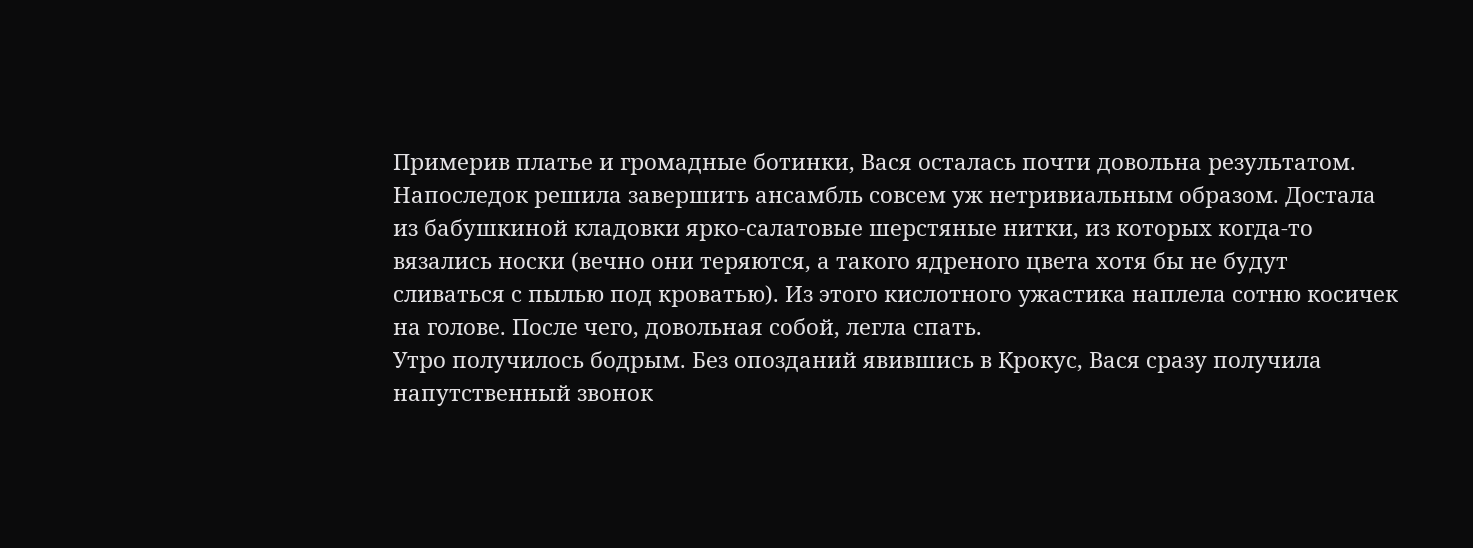Примерив платье и громадные ботинки, Вася осталась почти довольна результатом. Напоследок решила завершить ансамбль совсем уж нетривиальным образом. Достала из бабушкиной кладовки ярко-салатовые шерстяные нитки, из которых когда-то вязались носки (вечно они теряются, а такого ядреного цвета хотя бы не будут сливаться с пылью под кроватью). Из этого кислотного ужастика наплела сотню косичек на голове. После чего, довольная собой, легла спать.
Утро получилось бодрым. Без опозданий явившись в Крокус, Вася сразу получила напутственный звонок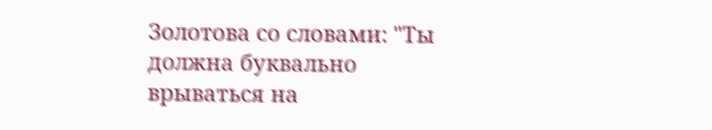Золотова со словами: "Ты должна буквально врываться на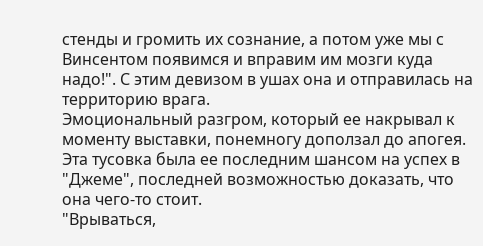стенды и громить их сознание, а потом уже мы с Винсентом появимся и вправим им мозги куда надо!". С этим девизом в ушах она и отправилась на территорию врага.
Эмоциональный разгром, который ее накрывал к моменту выставки, понемногу доползал до апогея. Эта тусовка была ее последним шансом на успех в "Джеме", последней возможностью доказать, что она чего-то стоит.
"Врываться,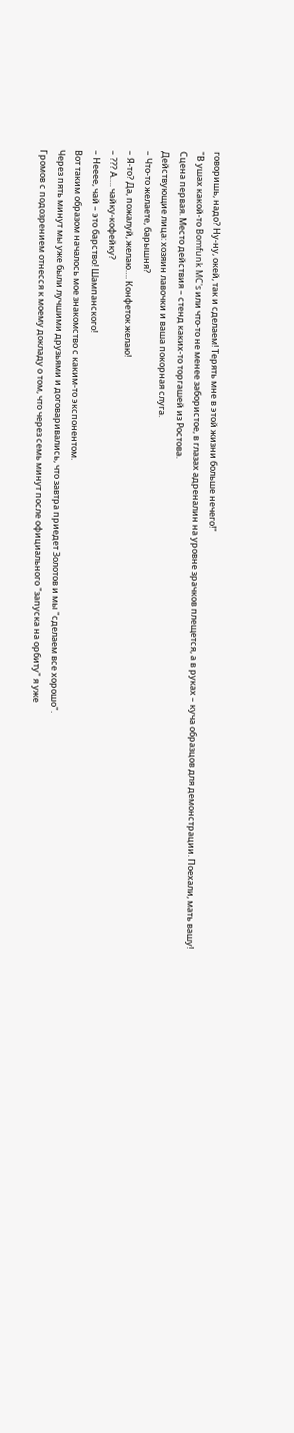говоришь, надо? Ну-ну, окей, так и сделаем! Терять мне в этой жизни больше нечего!"
"В ушах какой-то Bomfunk MC's или что-то не менее забористое, в глазах адреналин на уровне зрачков плещется, а в руках – куча образцов для демонстрации. Поехали, мать вашу!
Сцена первая. Место действия – стенд каких-то торгашей из Ростова.
Действующие лица: хозяин лавочки и ваша покорная слуга.
– Что-то желаете, барышня?
– Я-то? Да, пожалуй, желаю…. Конфеток желаю!
– ??? А…. чайку-кофейку?
– Нееее, чай – это барство! Шампанского!
Вот таким образом началось мое знакомство с каким-то экспонентом.
Через пять минут мы уже были лучшими друзьями и договаривались, что завтра приедет Золотов и мы "сделаем все хорошо".
Громов с подозрением отнесся к моему докладу о том, что через семь минут после официального "запуска на орбиту" я уже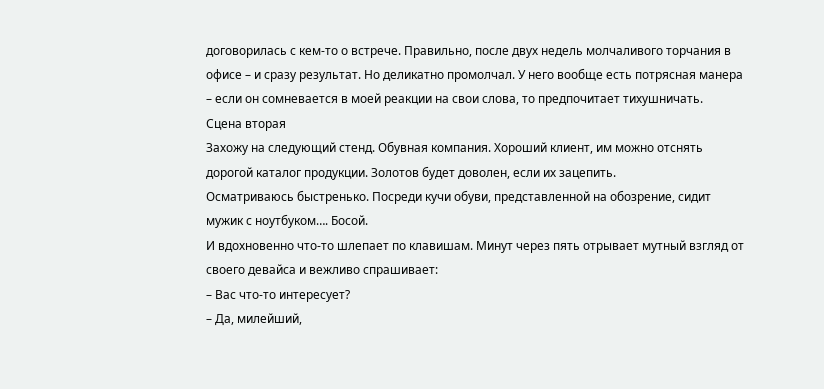договорилась с кем-то о встрече. Правильно, после двух недель молчаливого торчания в офисе – и сразу результат. Но деликатно промолчал. У него вообще есть потрясная манера – если он сомневается в моей реакции на свои слова, то предпочитает тихушничать.
Сцена вторая
Захожу на следующий стенд. Обувная компания. Хороший клиент, им можно отснять дорогой каталог продукции. Золотов будет доволен, если их зацепить.
Осматриваюсь быстренько. Посреди кучи обуви, представленной на обозрение, сидит мужик с ноутбуком…. Босой.
И вдохновенно что-то шлепает по клавишам. Минут через пять отрывает мутный взгляд от своего девайса и вежливо спрашивает:
– Вас что-то интересует?
– Да, милейший,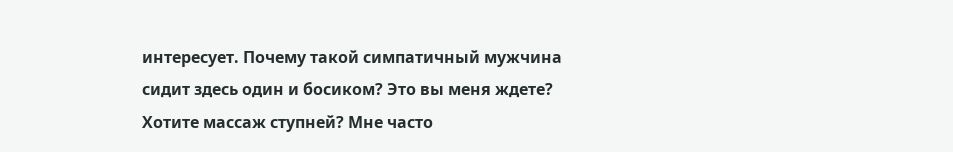интересует. Почему такой симпатичный мужчина сидит здесь один и босиком? Это вы меня ждете? Хотите массаж ступней? Мне часто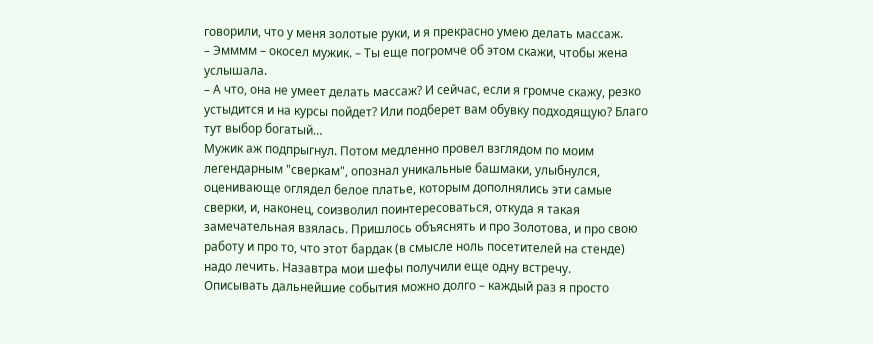говорили, что у меня золотые руки, и я прекрасно умею делать массаж.
– Эмммм – окосел мужик. – Ты еще погромче об этом скажи, чтобы жена услышала.
– А что, она не умеет делать массаж? И сейчас, если я громче скажу, резко устыдится и на курсы пойдет? Или подберет вам обувку подходящую? Благо тут выбор богатый…
Мужик аж подпрыгнул. Потом медленно провел взглядом по моим легендарным "сверкам", опознал уникальные башмаки, улыбнулся, оценивающе оглядел белое платье, которым дополнялись эти самые сверки, и, наконец, соизволил поинтересоваться, откуда я такая замечательная взялась. Пришлось объяснять и про Золотова, и про свою работу и про то, что этот бардак (в смысле ноль посетителей на стенде) надо лечить. Назавтра мои шефы получили еще одну встречу.
Описывать дальнейшие события можно долго – каждый раз я просто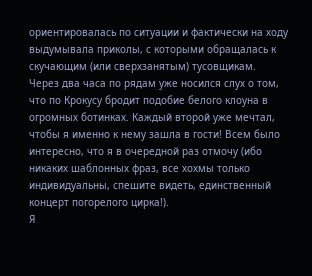ориентировалась по ситуации и фактически на ходу выдумывала приколы, с которыми обращалась к скучающим (или сверхзанятым) тусовщикам.
Через два часа по рядам уже носился слух о том, что по Крокусу бродит подобие белого клоуна в огромных ботинках. Каждый второй уже мечтал, чтобы я именно к нему зашла в гости! Всем было интересно, что я в очередной раз отмочу (ибо никаких шаблонных фраз, все хохмы только индивидуальны, спешите видеть, единственный концерт погорелого цирка!).
Я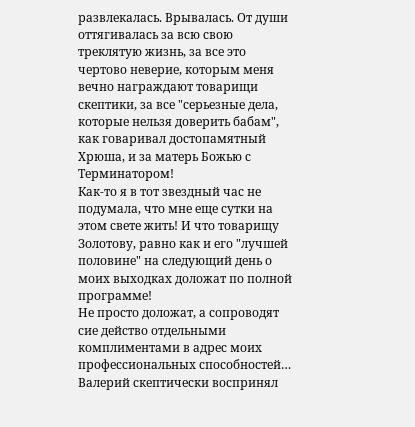развлекалась. Врывалась. От души оттягивалась за всю свою треклятую жизнь, за все это чертово неверие, которым меня вечно награждают товарищи скептики, за все "серьезные дела, которые нельзя доверить бабам", как говаривал достопамятный Хрюша, и за матерь Божью с Терминатором!
Как-то я в тот звездный час не подумала, что мне еще сутки на этом свете жить! И что товарищу Золотову, равно как и его "лучшей половине" на следующий день о моих выходках доложат по полной программе!
Не просто доложат, а сопроводят сие действо отдельными комплиментами в адрес моих профессиональных способностей…
Валерий скептически воспринял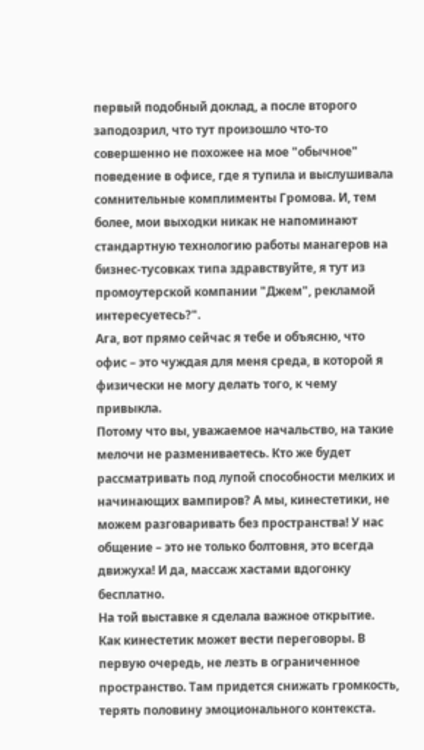первый подобный доклад, а после второго заподозрил, что тут произошло что-то совершенно не похожее на мое "обычное" поведение в офисе, где я тупила и выслушивала сомнительные комплименты Громова. И, тем более, мои выходки никак не напоминают стандартную технологию работы манагеров на бизнес-тусовках типа здравствуйте, я тут из промоутерской компании "Джем", рекламой интересуетесь?".
Ага, вот прямо сейчас я тебе и объясню, что офис – это чуждая для меня среда, в которой я физически не могу делать того, к чему привыкла.
Потому что вы, уважаемое начальство, на такие мелочи не размениваетесь. Кто же будет рассматривать под лупой способности мелких и начинающих вампиров? А мы, кинестетики, не можем разговаривать без пространства! У нас общение – это не только болтовня, это всегда движуха! И да, массаж хастами вдогонку бесплатно.
На той выставке я сделала важное открытие. Как кинестетик может вести переговоры. В первую очередь, не лезть в ограниченное пространство. Там придется снижать громкость, терять половину эмоционального контекста.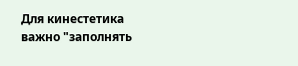Для кинестетика важно "заполнять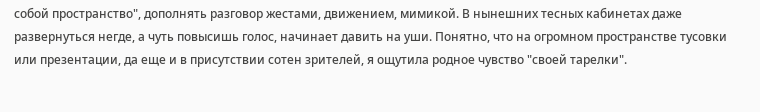собой пространство", дополнять разговор жестами, движением, мимикой. В нынешних тесных кабинетах даже развернуться негде, а чуть повысишь голос, начинает давить на уши. Понятно, что на огромном пространстве тусовки или презентации, да еще и в присутствии сотен зрителей, я ощутила родное чувство "своей тарелки".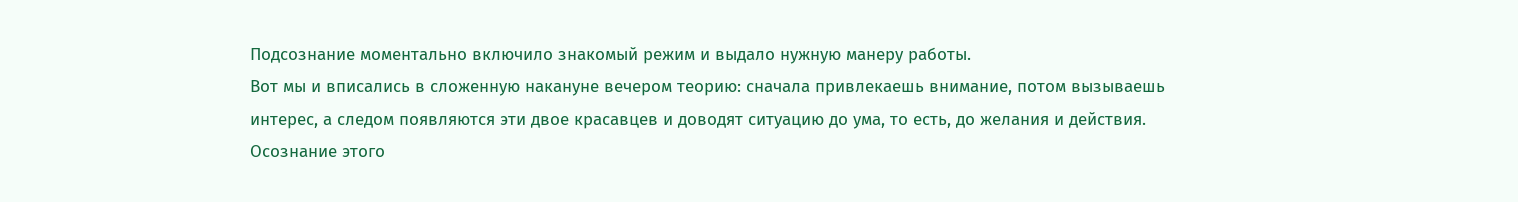Подсознание моментально включило знакомый режим и выдало нужную манеру работы.
Вот мы и вписались в сложенную накануне вечером теорию: сначала привлекаешь внимание, потом вызываешь интерес, а следом появляются эти двое красавцев и доводят ситуацию до ума, то есть, до желания и действия.
Осознание этого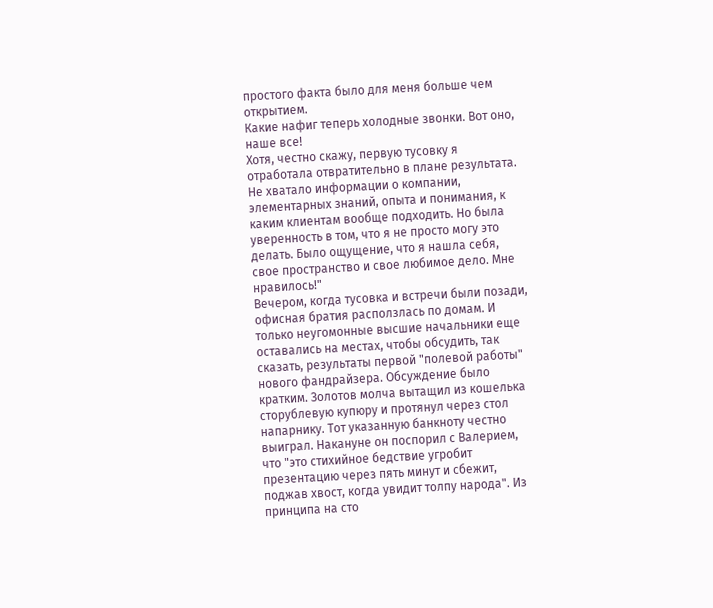простого факта было для меня больше чем открытием.
Какие нафиг теперь холодные звонки. Вот оно, наше все!
Хотя, честно скажу, первую тусовку я отработала отвратительно в плане результата. Не хватало информации о компании, элементарных знаний, опыта и понимания, к каким клиентам вообще подходить. Но была уверенность в том, что я не просто могу это делать. Было ощущение, что я нашла себя, свое пространство и свое любимое дело. Мне нравилось!"
Вечером, когда тусовка и встречи были позади, офисная братия расползлась по домам. И только неугомонные высшие начальники еще оставались на местах, чтобы обсудить, так сказать, результаты первой "полевой работы" нового фандрайзера. Обсуждение было кратким. Золотов молча вытащил из кошелька сторублевую купюру и протянул через стол напарнику. Тот указанную банкноту честно выиграл. Накануне он поспорил с Валерием, что "это стихийное бедствие угробит презентацию через пять минут и сбежит, поджав хвост, когда увидит толпу народа". Из принципа на сто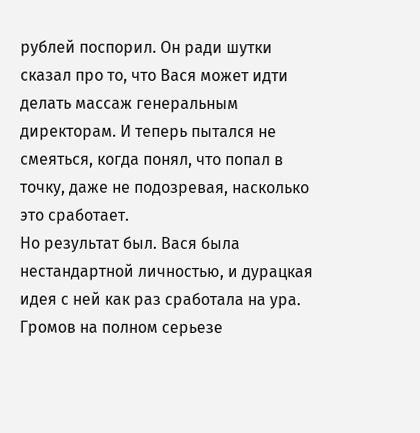рублей поспорил. Он ради шутки сказал про то, что Вася может идти делать массаж генеральным директорам. И теперь пытался не смеяться, когда понял, что попал в точку, даже не подозревая, насколько это сработает.
Но результат был. Вася была нестандартной личностью, и дурацкая идея с ней как раз сработала на ура. Громов на полном серьезе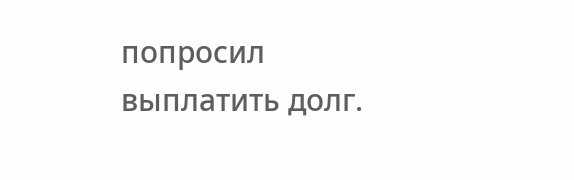попросил выплатить долг.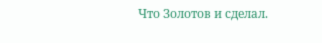Что Золотов и сделал.